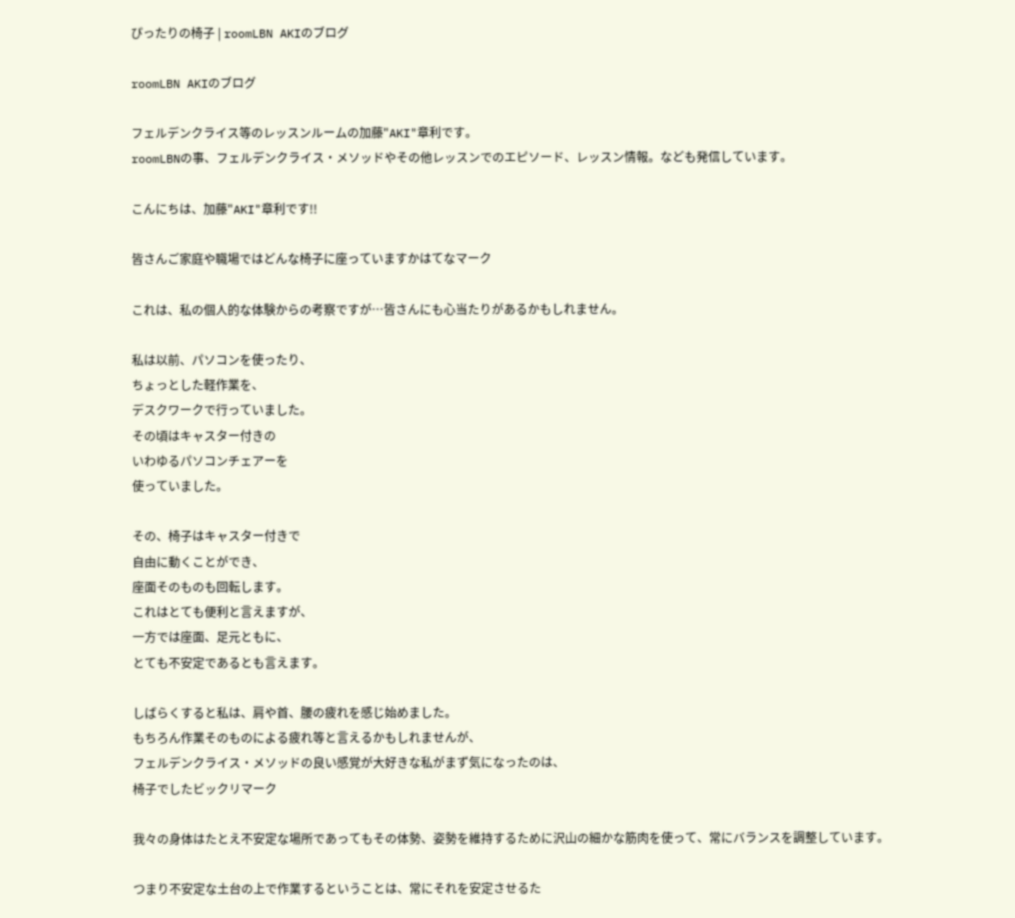ぴったりの椅子 | roomLBN AKIのブログ

roomLBN AKIのブログ

フェルデンクライス等のレッスンルームの加藤"AKI"章利です。
roomLBNの事、フェルデンクライス・メソッドやその他レッスンでのエピソード、レッスン情報。なども発信しています。

こんにちは、加藤"AKI"章利です!!

皆さんご家庭や職場ではどんな椅子に座っていますかはてなマーク

これは、私の個人的な体験からの考察ですが…皆さんにも心当たりがあるかもしれません。

私は以前、パソコンを使ったり、
ちょっとした軽作業を、
デスクワークで行っていました。
その頃はキャスター付きの
いわゆるパソコンチェアーを
使っていました。

その、椅子はキャスター付きで
自由に動くことができ、
座面そのものも回転します。
これはとても便利と言えますが、
一方では座面、足元ともに、
とても不安定であるとも言えます。

しばらくすると私は、肩や首、腰の疲れを感じ始めました。
もちろん作業そのものによる疲れ等と言えるかもしれませんが、
フェルデンクライス・メソッドの良い感覚が大好きな私がまず気になったのは、
椅子でしたビックリマーク

我々の身体はたとえ不安定な場所であってもその体勢、姿勢を維持するために沢山の細かな筋肉を使って、常にバランスを調整しています。

つまり不安定な土台の上で作業するということは、常にそれを安定させるた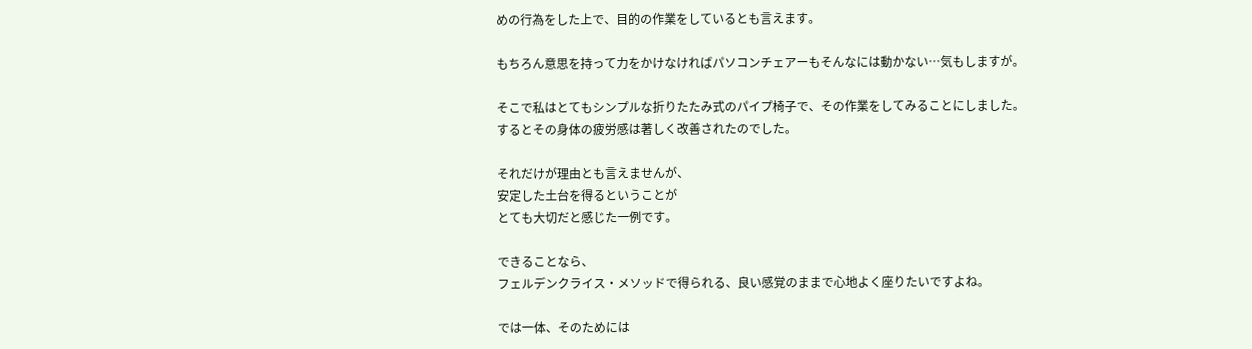めの行為をした上で、目的の作業をしているとも言えます。

もちろん意思を持って力をかけなければパソコンチェアーもそんなには動かない…気もしますが。

そこで私はとてもシンプルな折りたたみ式のパイプ椅子で、その作業をしてみることにしました。
するとその身体の疲労感は著しく改善されたのでした。

それだけが理由とも言えませんが、
安定した土台を得るということが
とても大切だと感じた一例です。

できることなら、
フェルデンクライス・メソッドで得られる、良い感覚のままで心地よく座りたいですよね。

では一体、そのためには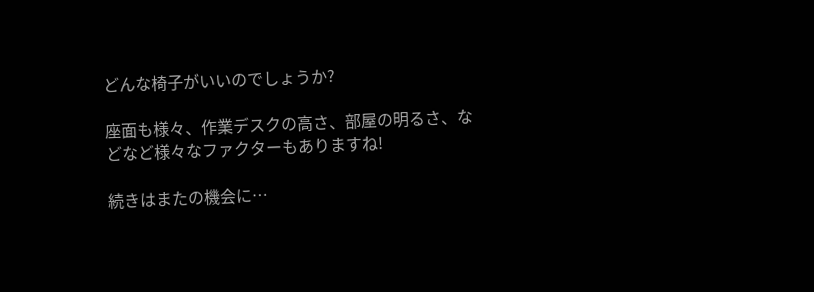どんな椅子がいいのでしょうか?

座面も様々、作業デスクの高さ、部屋の明るさ、などなど様々なファクターもありますね!

続きはまたの機会に…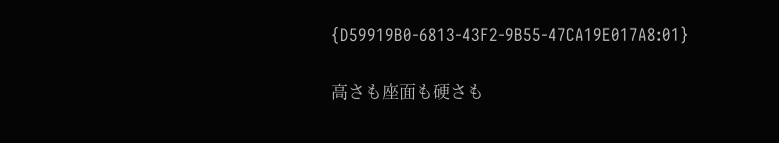{D59919B0-6813-43F2-9B55-47CA19E017A8:01}

高さも座面も硬さも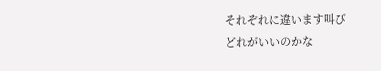それぞれに違います叫び
どれがいいのかな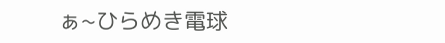ぁ~ひらめき電球